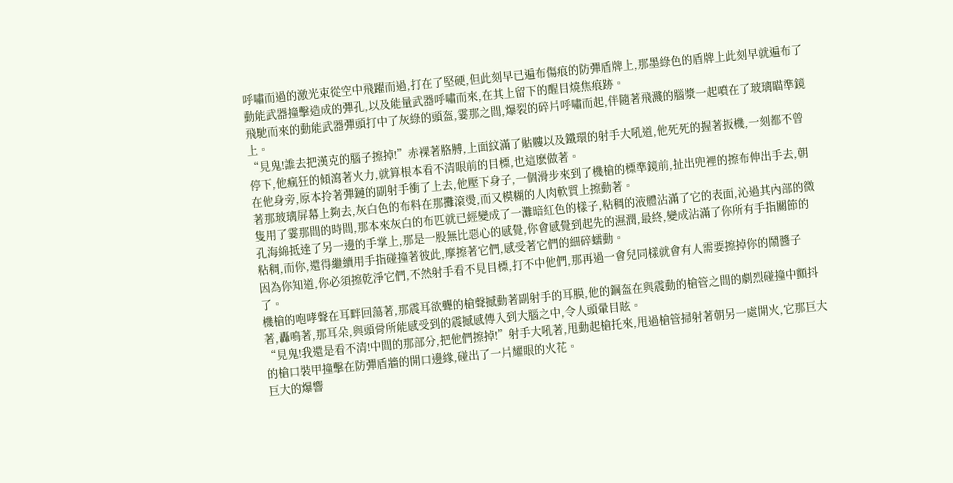呼嘯而過的激光束從空中飛躍而過,打在了堅硬,但此刻早已遍布傷痕的防彈盾牌上,那墨綠色的盾牌上此刻早就遍布了動能武器撞擊造成的彈孔,以及能量武器呼嘯而來,在其上留下的醒目燒焦痕跡。
飛馳而來的動能武器彈頭打中了灰綠的頭盔,霎那之間,爆裂的碎片呼嘯而起,伴隨著飛濺的腦漿一起噴在了玻璃瞄準鏡上。
“見鬼!誰去把漢克的腦子擦掉!”赤裸著胳膊,上面紋滿了骷髏以及鐵環的射手大吼道,他死死的握著扳機,一刻都不曾停下,他瘋狂的傾瀉著火力,就算根本看不清眼前的目標,也這麽做著。
在他身旁,原本拎著彈鏈的副射手衝了上去,他壓下身子,一個滑步來到了機槍的標準鏡前,扯出兜裡的擦布伸出手去,朝著那玻璃屏幕上夠去,灰白色的布料在那攤滾燙,而又模糊的人肉軟質上擦動著。
隻用了霎那間的時間,那本來灰白的布匹就已經變成了一灘暗紅色的樣子,粘稠的液體沾滿了它的表面,沁過其內部的微孔海綿抵達了另一邊的手掌上,那是一股無比惡心的感覺,你會感覺到起先的濕潤,最終,變成沾滿了你所有手指關節的粘稠,而你,還得繼續用手指碰撞著彼此,摩擦著它們,感受著它們的細碎蠕動。
因為你知道,你必須擦乾淨它們,不然射手看不見目標,打不中他們,那再過一會兒同樣就會有人需要擦掉你的鬧醬子了。
機槍的咆哮聲在耳畔回蕩著,那震耳欲聾的槍聲撼動著副射手的耳膜,他的鋼盔在與震動的槍管之間的劇烈碰撞中顫抖著,轟鳴著,那耳朵,與頭骨所能感受到的震撼感傳入到大腦之中,令人頭暈目眩。
“見鬼!我還是看不清!中間的那部分,把他們擦掉!”射手大吼著,甩動起槍托來,甩過槍管掃射著朝另一處開火,它那巨大的槍口裝甲撞擊在防彈盾牆的開口邊緣,碰出了一片耀眼的火花。
巨大的爆響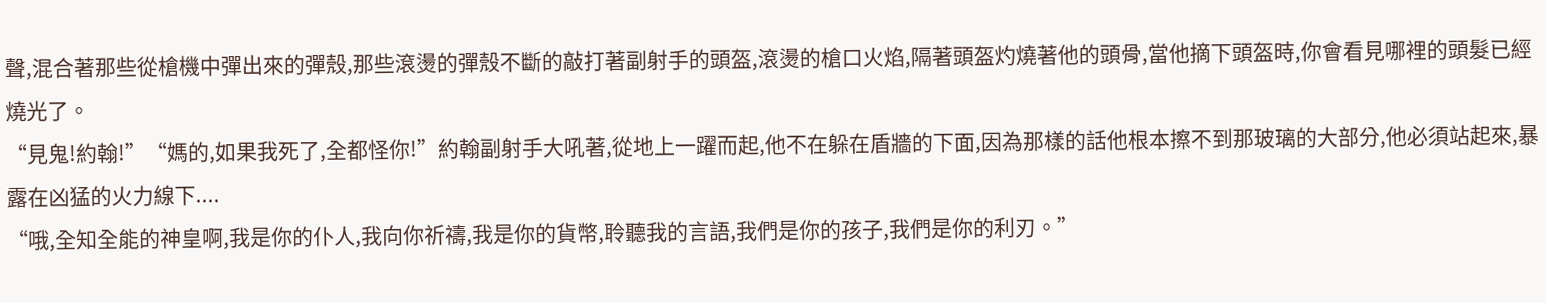聲,混合著那些從槍機中彈出來的彈殼,那些滾燙的彈殼不斷的敲打著副射手的頭盔,滾燙的槍口火焰,隔著頭盔灼燒著他的頭骨,當他摘下頭盔時,你會看見哪裡的頭髮已經燒光了。
“見鬼!約翰!”“媽的,如果我死了,全都怪你!”約翰副射手大吼著,從地上一躍而起,他不在躲在盾牆的下面,因為那樣的話他根本擦不到那玻璃的大部分,他必須站起來,暴露在凶猛的火力線下....
“哦,全知全能的神皇啊,我是你的仆人,我向你祈禱,我是你的貨幣,聆聽我的言語,我們是你的孩子,我們是你的利刃。”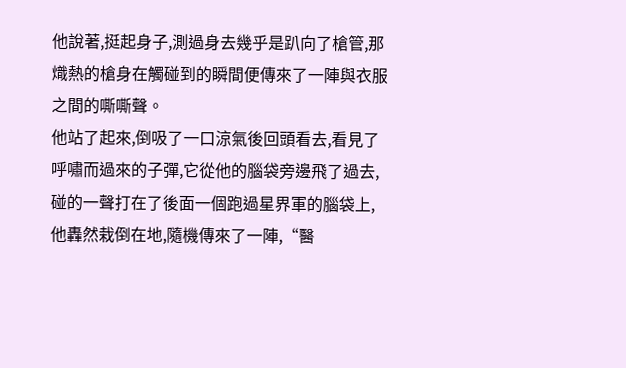他說著,挺起身子,測過身去幾乎是趴向了槍管,那熾熱的槍身在觸碰到的瞬間便傳來了一陣與衣服之間的嘶嘶聲。
他站了起來,倒吸了一口涼氣後回頭看去,看見了呼嘯而過來的子彈,它從他的腦袋旁邊飛了過去,碰的一聲打在了後面一個跑過星界軍的腦袋上,他轟然栽倒在地,隨機傳來了一陣,“醫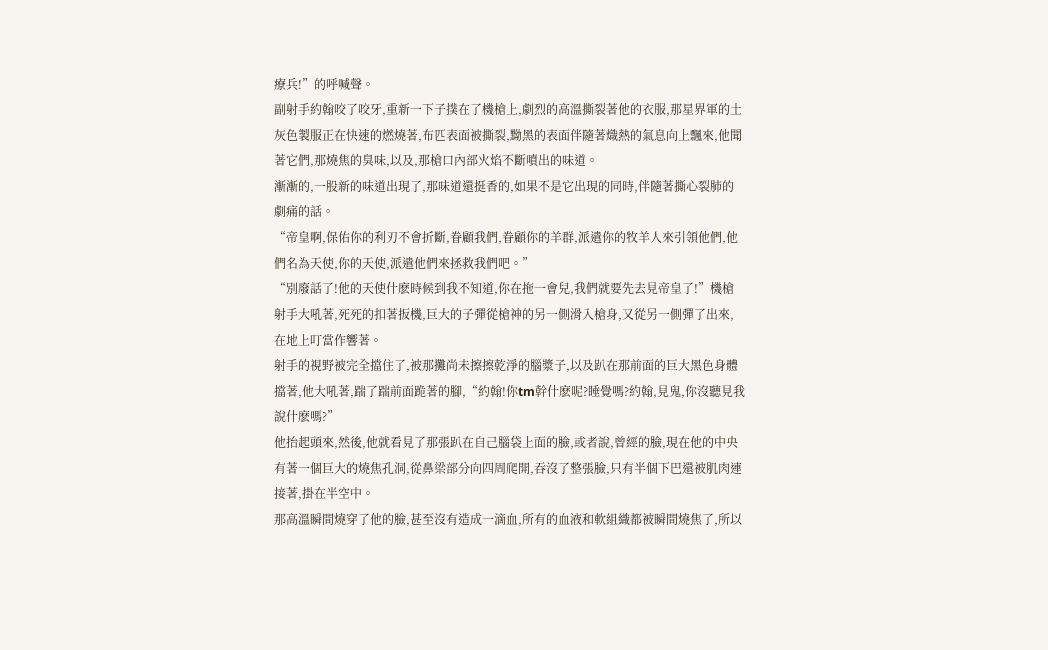療兵!”的呼喊聲。
副射手約翰咬了咬牙,重新一下子撲在了機槍上,劇烈的高溫撕裂著他的衣服,那星界軍的土灰色製服正在快速的燃燒著,布匹表面被撕裂,黝黑的表面伴隨著熾熱的氣息向上飄來,他聞著它們,那燒焦的臭味,以及,那槍口內部火焰不斷噴出的味道。
漸漸的,一股新的味道出現了,那味道還挺香的,如果不是它出現的同時,伴隨著撕心裂肺的劇痛的話。
“帝皇啊,保佑你的利刃不會折斷,眷顧我們,眷顧你的羊群,派遣你的牧羊人來引領他們,他們名為天使,你的天使,派遣他們來拯救我們吧。”
“別廢話了!他的天使什麽時候到我不知道,你在拖一會兒,我們就要先去見帝皇了!”機槍射手大吼著,死死的扣著扳機,巨大的子彈從槍神的另一側滑入槍身,又從另一側彈了出來,在地上叮當作響著。
射手的視野被完全擋住了,被那攤尚未擦擦乾淨的腦漿子,以及趴在那前面的巨大黑色身體擋著,他大吼著,踹了踹前面跪著的腳,“約翰!你tm幹什麽呢?睡覺嗎?約翰,見鬼,你沒聽見我說什麽嗎?”
他抬起頭來,然後,他就看見了那張趴在自己腦袋上面的臉,或者說,曾經的臉,現在他的中央有著一個巨大的燒焦孔洞,從鼻梁部分向四周爬開,吞沒了整張臉,只有半個下巴還被肌肉連接著,掛在半空中。
那高溫瞬間燒穿了他的臉,甚至沒有造成一滴血,所有的血液和軟組織都被瞬間燒焦了,所以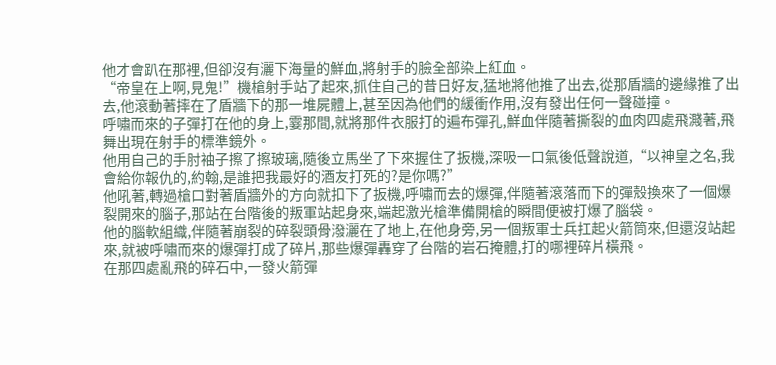他才會趴在那裡,但卻沒有灑下海量的鮮血,將射手的臉全部染上紅血。
“帝皇在上啊,見鬼!”機槍射手站了起來,抓住自己的昔日好友,猛地將他推了出去,從那盾牆的邊緣推了出去,他滾動著摔在了盾牆下的那一堆屍體上,甚至因為他們的緩衝作用,沒有發出任何一聲碰撞。
呼嘯而來的子彈打在他的身上,霎那間,就將那件衣服打的遍布彈孔,鮮血伴隨著撕裂的血肉四處飛濺著,飛舞出現在射手的標準鏡外。
他用自己的手肘袖子擦了擦玻璃,隨後立馬坐了下來握住了扳機,深吸一口氣後低聲說道,“以神皇之名,我會給你報仇的,約翰,是誰把我最好的酒友打死的?是你嗎?”
他吼著,轉過槍口對著盾牆外的方向就扣下了扳機,呼嘯而去的爆彈,伴隨著滾落而下的彈殼換來了一個爆裂開來的腦子,那站在台階後的叛軍站起身來,端起激光槍準備開槍的瞬間便被打爆了腦袋。
他的腦軟組織,伴隨著崩裂的碎裂頭骨潑灑在了地上,在他身旁,另一個叛軍士兵扛起火箭筒來,但還沒站起來,就被呼嘯而來的爆彈打成了碎片,那些爆彈轟穿了台階的岩石掩體,打的哪裡碎片橫飛。
在那四處亂飛的碎石中,一發火箭彈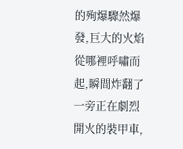的殉爆驟然爆發,巨大的火焰從哪裡呼嘯而起,瞬間炸翻了一旁正在劇烈開火的裝甲車,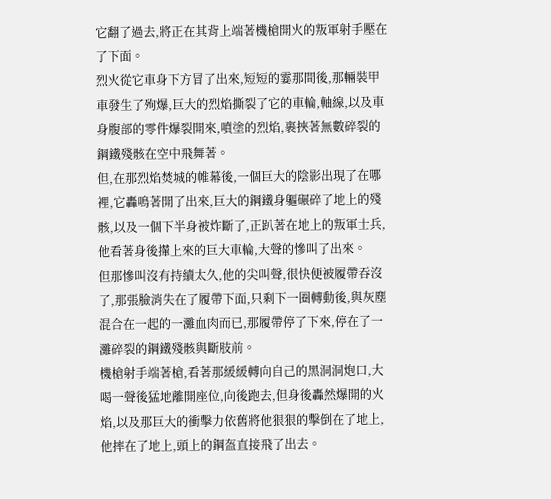它翻了過去,將正在其背上端著機槍開火的叛軍射手壓在了下面。
烈火從它車身下方冒了出來,短短的霎那間後,那輛裝甲車發生了殉爆,巨大的烈焰撕裂了它的車輪,軸線,以及車身腹部的零件爆裂開來,噴塗的烈焰,裹挾著無數碎裂的鋼鐵殘骸在空中飛舞著。
但,在那烈焰焚城的帷幕後,一個巨大的陰影出現了在哪裡,它轟鳴著開了出來,巨大的鋼鐵身軀碾碎了地上的殘骸,以及一個下半身被炸斷了,正趴著在地上的叛軍士兵,他看著身後攆上來的巨大車輪,大聲的慘叫了出來。
但那慘叫沒有持續太久,他的尖叫聲,很快便被履帶吞沒了,那張臉消失在了履帶下面,只剩下一圈轉動後,與灰塵混合在一起的一灘血肉而已,那履帶停了下來,停在了一灘碎裂的鋼鐵殘骸與斷肢前。
機槍射手端著槍,看著那緩緩轉向自己的黑洞洞炮口,大喝一聲後猛地離開座位,向後跑去,但身後轟然爆開的火焰,以及那巨大的衝擊力依舊將他狠狠的擊倒在了地上,他摔在了地上,頭上的鋼盔直接飛了出去。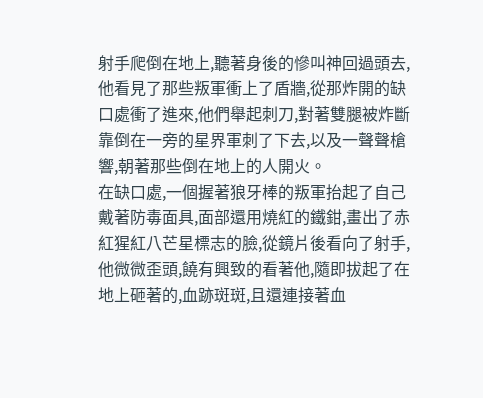射手爬倒在地上,聽著身後的慘叫神回過頭去,他看見了那些叛軍衝上了盾牆,從那炸開的缺口處衝了進來,他們舉起刺刀,對著雙腿被炸斷靠倒在一旁的星界軍刺了下去,以及一聲聲槍響,朝著那些倒在地上的人開火。
在缺口處,一個握著狼牙棒的叛軍抬起了自己戴著防毒面具,面部還用燒紅的鐵鉗,畫出了赤紅猩紅八芒星標志的臉,從鏡片後看向了射手,他微微歪頭,饒有興致的看著他,隨即拔起了在地上砸著的,血跡斑斑,且還連接著血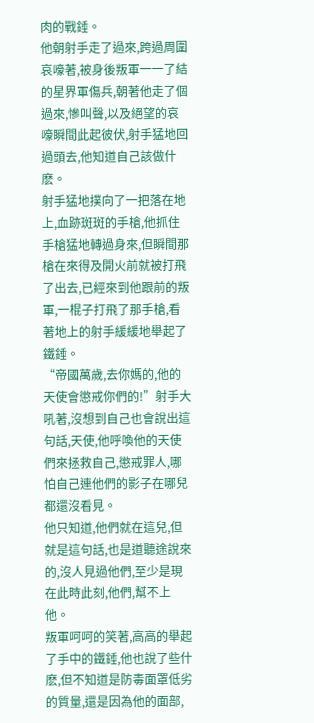肉的戰錘。
他朝射手走了過來,跨過周圍哀嚎著,被身後叛軍一一了結的星界軍傷兵,朝著他走了個過來,慘叫聲,以及絕望的哀嚎瞬間此起彼伏,射手猛地回過頭去,他知道自己該做什麽。
射手猛地撲向了一把落在地上,血跡斑斑的手槍,他抓住手槍猛地轉過身來,但瞬間那槍在來得及開火前就被打飛了出去,已經來到他跟前的叛軍,一棍子打飛了那手槍,看著地上的射手緩緩地舉起了鐵錘。
“帝國萬歲,去你媽的,他的天使會懲戒你們的!”射手大吼著,沒想到自己也會說出這句話,天使,他呼喚他的天使們來拯救自己,懲戒罪人,哪怕自己連他們的影子在哪兒都還沒看見。
他只知道,他們就在這兒,但就是這句話,也是道聽途說來的,沒人見過他們,至少是現在此時此刻,他們,幫不上他。
叛軍呵呵的笑著,高高的舉起了手中的鐵錘,他也說了些什麽,但不知道是防毒面罩低劣的質量,還是因為他的面部,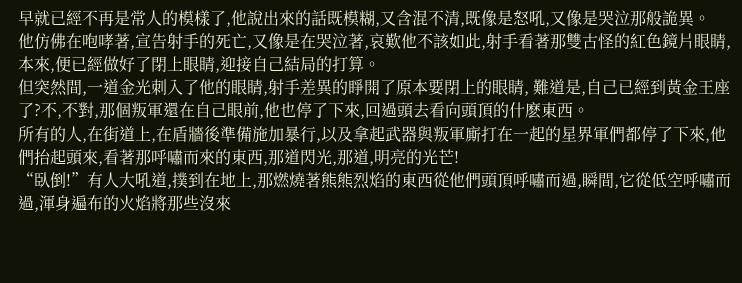早就已經不再是常人的模樣了,他說出來的話既模糊,又含混不清,既像是怒吼,又像是哭泣那般詭異。
他仿佛在咆哮著,宣告射手的死亡,又像是在哭泣著,哀歎他不該如此,射手看著那雙古怪的紅色鏡片眼睛,本來,便已經做好了閉上眼睛,迎接自己結局的打算。
但突然間,一道金光刺入了他的眼睛,射手差異的睜開了原本要閉上的眼睛, 難道是,自己已經到黃金王座了?不,不對,那個叛軍還在自己眼前,他也停了下來,回過頭去看向頭頂的什麽東西。
所有的人,在街道上,在盾牆後準備施加暴行,以及拿起武器與叛軍廝打在一起的星界軍們都停了下來,他們抬起頭來,看著那呼嘯而來的東西,那道閃光,那道,明亮的光芒!
“臥倒!”有人大吼道,撲到在地上,那燃燒著熊熊烈焰的東西從他們頭頂呼嘯而過,瞬間,它從低空呼嘯而過,渾身遍布的火焰將那些沒來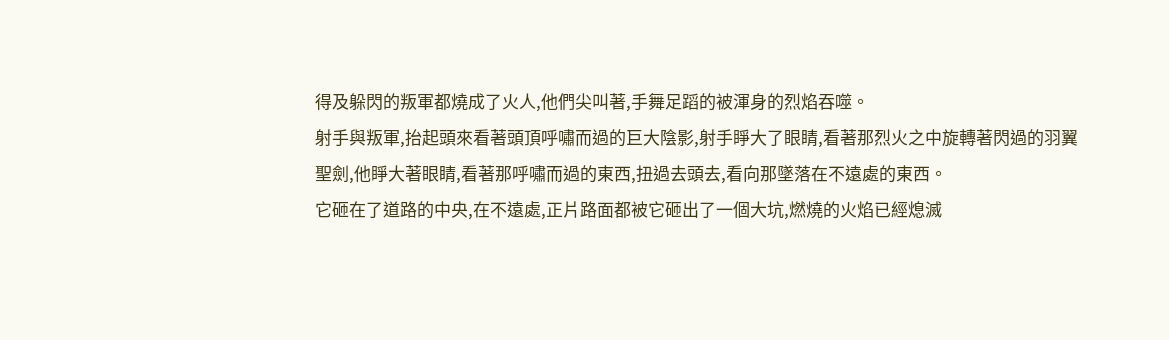得及躲閃的叛軍都燒成了火人,他們尖叫著,手舞足蹈的被渾身的烈焰吞噬。
射手與叛軍,抬起頭來看著頭頂呼嘯而過的巨大陰影,射手睜大了眼睛,看著那烈火之中旋轉著閃過的羽翼聖劍,他睜大著眼睛,看著那呼嘯而過的東西,扭過去頭去,看向那墜落在不遠處的東西。
它砸在了道路的中央,在不遠處,正片路面都被它砸出了一個大坑,燃燒的火焰已經熄滅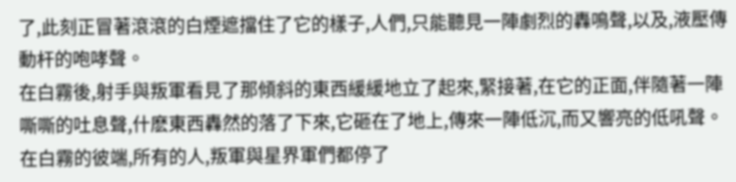了,此刻正冒著滾滾的白煙遮擋住了它的樣子,人們,只能聽見一陣劇烈的轟鳴聲,以及,液壓傳動杆的咆哮聲。
在白霧後,射手與叛軍看見了那傾斜的東西緩緩地立了起來,緊接著,在它的正面,伴隨著一陣嘶嘶的吐息聲,什麽東西轟然的落了下來,它砸在了地上,傳來一陣低沉,而又響亮的低吼聲。
在白霧的彼端,所有的人,叛軍與星界軍們都停了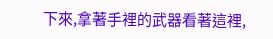下來,拿著手裡的武器看著這裡,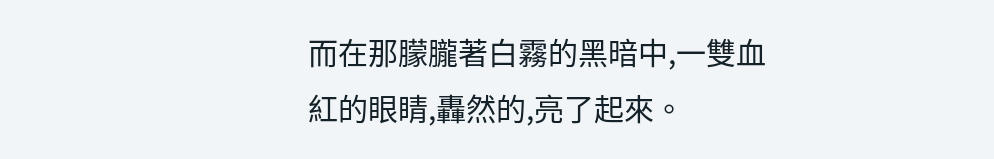而在那朦朧著白霧的黑暗中,一雙血紅的眼睛,轟然的,亮了起來。